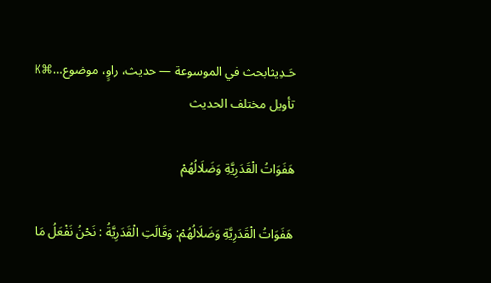حَـدِيثابحث في الموسوعة — حديث، راوٍ، موضوع…⌘K
تأويل مختلف الحديث

هَفَوَاتُ الْقَدَرِيَّةِ وَضَلَالُهُمْ

هَفَوَاتُ الْقَدَرِيَّةِ وَضَلَالُهُمْ: وَقَالَتِ الْقَدَرِيَّةُ : نَحْنُ نَفْعَلُ مَا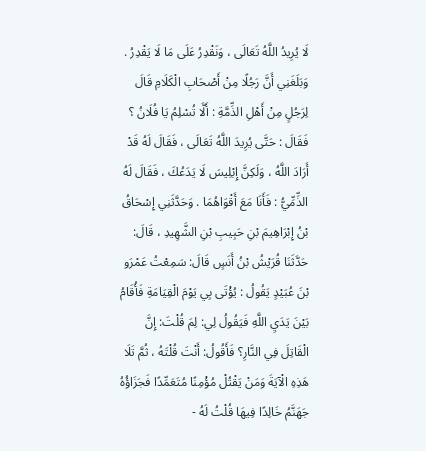لَا يُرِيدُ اللَّهُ تَعَالَى ، وَنَقْدِرُ عَلَى مَا لَا يَقْدِرُ . وَبَلَغَنِي أَنَّ رَجُلًا مِنْ أَصْحَابِ الْكَلَامِ قَالَ لِرَجُلٍ مِنْ أَهْلِ الذِّمَّةِ : أَلَّا تُسْلِمُ يَا فُلَانُ ؟ فَقَالَ : حَتَّى يُرِيدَ اللَّهُ تَعَالَى ، فَقَالَ لَهُ قَدْ أَرَادَ اللَّهُ ، وَلَكِنَّ إِبْلِيسَ لَا يَدَعُكَ ، فَقَالَ لَهُ الذِّمِّيُّ : فَأَنَا مَعَ أَقْوَاهُمَا . وَحَدَّثَنِي إِسْحَاقُ بْنُ إِبْرَاهِيمَ بْنِ حَبِيبِ بْنِ الشَّهِيدِ ، قَالَ: حَدَّثَنَا قُرَيْشُ بْنُ أَنَسٍ قَالَ: سَمِعْتُ عَمْرَو بْنَ عُبَيْدٍ يَقُولُ : يُؤْتَى بِي يَوْمَ الْقِيَامَةِ فَأُقَامُ بَيْنَ يَدَيِ اللَّهِ فَيَقُولُ لِي: لِمَ قُلْتَ: إِنَّ الْقَاتِلَ فِي النَّارِ؟ فَأَقُولُ: أَنْتَ قُلْتَهُ ، ثُمَّ تَلَا هَذِهِ الْآيَةَ وَمَنْ يَقْتُلْ مُؤْمِنًا مُتَعَمِّدًا فَجَزَاؤُهُ جَهَنَّمُ خَالِدًا فِيهَا قُلْتُ لَهُ -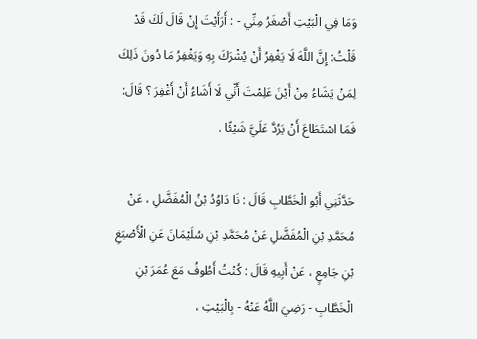وَمَا فِي الْبَيْتِ أَصْغَرُ مِنِّي - : أَرَأَيْتَ إِنْ قَالَ لَكَ قَدْ قَلْتُ: إِنَّ اللَّهَ لَا يَغْفِرُ أَنْ يُشْرَكَ بِهِ وَيَغْفِرُ مَا دُونَ ذَلِكَ لِمَنْ يَشَاءُ مِنْ أَيْنَ عَلِمْتَ أَنِّي لَا أَشَاءُ أَنْ أَغْفِرَ ؟ قَالَ: فَمَا اسْتَطَاعَ أَنْ يَرُدَّ عَلَيَّ شَيْئًا .

حَدَّثَنِي أَبُو الْخَطَّابِ قَالَ : نَا دَاوُدُ بْنُ الْمُفَضَّلِ ، عَنْ مُحَمَّدِ بْنِ الْمُفَضَّلِ عَنْ مُحَمَّدِ بْنِ سُلَيْمَانَ عَنِ الْأَصْبَغِ بْنِ جَامِعٍ ، عَنْ أَبِيهِ قَالَ : كُنْتُ أَطُوفُ مَعَ عُمَرَ بْنِ الْخَطَّابِ - رَضِيَ اللَّهُ عَنْهُ - بِالْبَيْتِ ،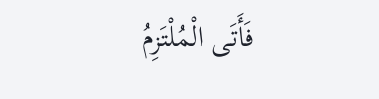فَأَتَى الْمُلْتَزِمُ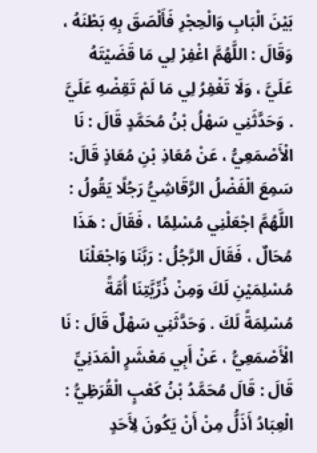بَيْنَ الْبَابِ وَالْحِجْرِ فَأَلْصَقَ بِهِ بَطْنَهُ ، وَقَالَ : اللَّهُمَّ اغْفِرْ لِي مَا قَضَيْتَهُ عَلَيَّ ، وَلَا تَغْفِرُ لِي مَا لَمْ تَقِضْهِ عَلَيَّ . وَحَدَّثَنِي سَهْلُ بْنُ مُحَمَّدٍ قَالَ : نَا الْأَصْمَعِيُّ ، عَنْ مُعَاذِ بْنِ مُعَاذٍ قَالَ: سَمِعَ الْفَضْلُ الرَّقَاشِيُّ رَجُلًا يَقُولُ : اللَّهُمَّ اجْعَلْنِي مُسْلِمًا ، فَقَالَ : هَذَا مُحَالٌ ، فَقَالَ الرَّجُلُ : رَبَّنَا وَاجْعَلْنَا مُسْلِمَيْنِ لَكَ وَمِنْ ذُرِّيَّتِنَا أُمَّةً مُسْلِمَةً لَكَ . وَحَدَّثَنِي سَهْلٌ قَالَ : نَا الْأَصْمَعِيُّ ، عَنْ أَبِي مَعْشَرٍ الْمَدَنِيِّ قَالَ : قَالَ مُحَمَّدُ بْنُ كَعْبٍ الْقُرَظِيُّ : الْعِبَادُ أَذَلُّ مِنْ أَنْ يَكُونَ لِأَحَدٍ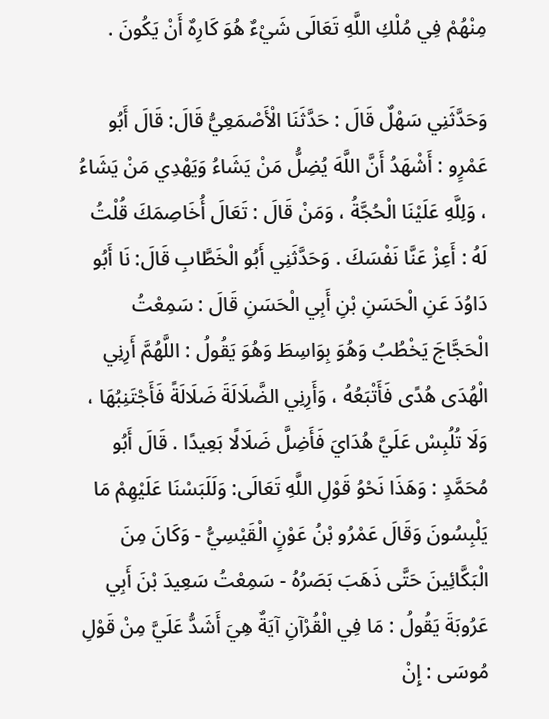مِنْهُمْ فِي مُلْكِ اللَّهِ تَعَالَى شَيْءٌ هُوَ كَارِهٌ أَنْ يَكُونَ .

وَحَدَّثَنِي سَهْلٌ قَالَ : حَدَّثَنَا الْأَصْمَعِيُّ قَالَ: قَالَ أَبُو عَمْرٍو : أَشْهَدُ أَنَّ اللَّهَ يُضِلُّ مَنْ يَشَاءُ وَيَهْدِي مَنْ يَشَاءُ ، وَلِلَّهِ عَلَيْنَا الْحُجَّةُ ، وَمَنْ قَالَ : تَعَالَ أُخَاصِمَكَ قُلْتُ لَهُ : أَعِزْ عَنَّا نَفْسَكَ . وَحَدَّثَنِي أَبُو الْخَطَّابِ قَالَ: نَا أَبُو دَاوُدَ عَنِ الْحَسَنِ بْنِ أَبِي الْحَسَنِ قَالَ : سَمِعْتُ الْحَجَّاجَ يَخْطُبُ وَهُوَ بِوَاسِطَ وَهُوَ يَقُولُ : اللَّهُمَّ أَرِنِي الْهُدَى هُدًى فَأَتْبَعُهُ ، وَأَرِنِي الضَّلَالَةَ ضَلَالَةً فَأَجْتَنِبُهَا ، وَلَا تُلُبِسْ عَلَيَّ هُدَايَ فَأَضِلَّ ضَلَالًا بَعِيدًا . قَالَ أَبُو مُحَمَّدٍ : وَهَذَا نَحْوُ قَوْلِ اللَّهِ تَعَالَى: وَلَلَبَسْنَا عَلَيْهِمْ مَا يَلْبِسُونَ وَقَالَ عَمْرُو بْنُ عَوْنٍ الْقَيْسِيُّ - وَكَانَ مِنَ الْبَكَّائِينَ حَتَّى ذَهَبَ بَصَرُهُ - سَمِعْتُ سَعِيدَ بْنَ أَبِي عَرُوبَةَ يَقُولُ : مَا فِي الْقُرْآنِ آيَةٌ هِيَ أَشَدُّ عَلَيَّ مِنْ قَوْلِ مُوسَى : إِنْ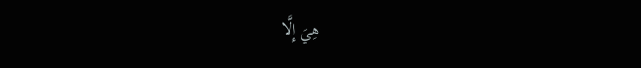هِيَ إِلَّا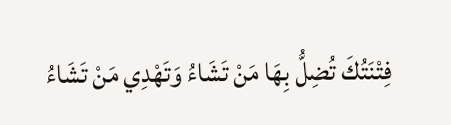فِتْنَتُكَ تُضِلُّ بِهَا مَنْ تَشَاءُ وَتَهْدِي مَنْ تَشَاءُ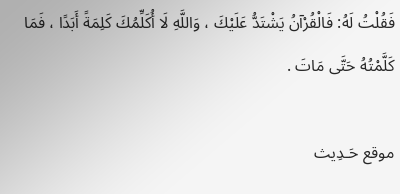فَقُلْتُ لَهُ: فَالْقُرْآنُ يَشْتَدُّ عَلَيْكَ ، وَاللَّهِ لَا أُكَلِّمُكَ كَلِمَةً أَبَدًا ، فَمَا كَلَّمْتُهُ حَتَّى مَاتَ .

موقع حَـدِيث